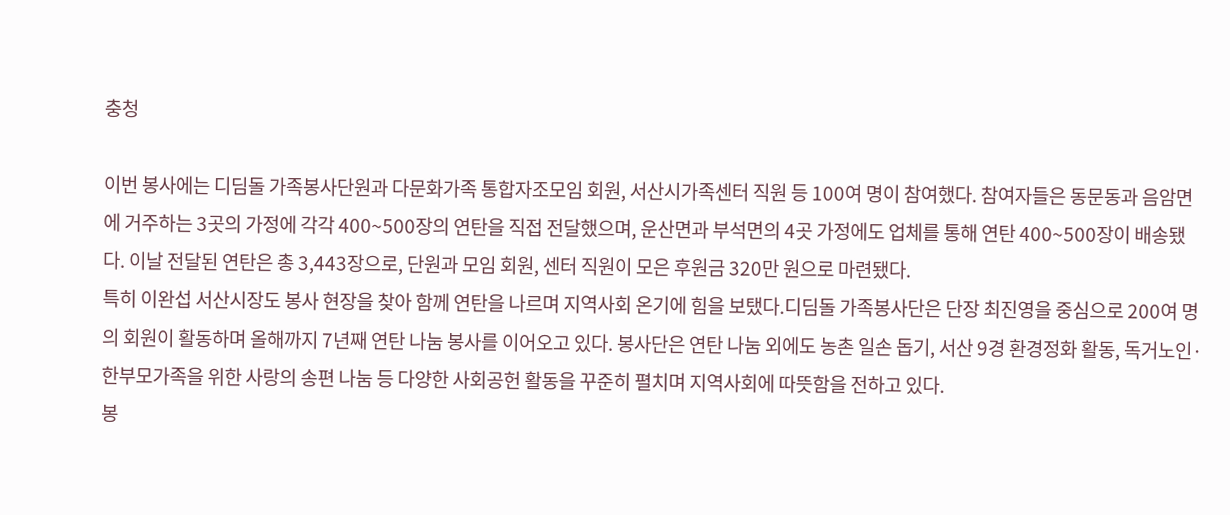충청

이번 봉사에는 디딤돌 가족봉사단원과 다문화가족 통합자조모임 회원, 서산시가족센터 직원 등 100여 명이 참여했다. 참여자들은 동문동과 음암면에 거주하는 3곳의 가정에 각각 400~500장의 연탄을 직접 전달했으며, 운산면과 부석면의 4곳 가정에도 업체를 통해 연탄 400~500장이 배송됐다. 이날 전달된 연탄은 총 3,443장으로, 단원과 모임 회원, 센터 직원이 모은 후원금 320만 원으로 마련됐다.
특히 이완섭 서산시장도 봉사 현장을 찾아 함께 연탄을 나르며 지역사회 온기에 힘을 보탰다.디딤돌 가족봉사단은 단장 최진영을 중심으로 200여 명의 회원이 활동하며 올해까지 7년째 연탄 나눔 봉사를 이어오고 있다. 봉사단은 연탄 나눔 외에도 농촌 일손 돕기, 서산 9경 환경정화 활동, 독거노인·한부모가족을 위한 사랑의 송편 나눔 등 다양한 사회공헌 활동을 꾸준히 펼치며 지역사회에 따뜻함을 전하고 있다.
봉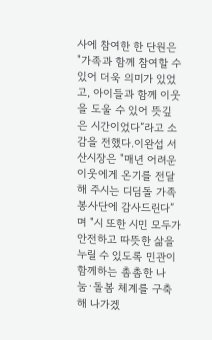사에 참여한 한 단원은 "가족과 함께 참여할 수 있어 더욱 의미가 있었고, 아이들과 함께 이웃을 도울 수 있어 뜻깊은 시간이었다”라고 소감을 전했다.이완섭 서산시장은 "매년 어려운 이웃에게 온기를 전달해 주시는 디딤돌 가족봉사단에 감사드린다”며 "시 또한 시민 모두가 안전하고 따뜻한 삶을 누릴 수 있도록 민관이 함께하는 촘촘한 나눔·돌봄 체계를 구축해 나가겠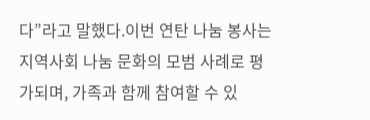다”라고 말했다.이번 연탄 나눔 봉사는 지역사회 나눔 문화의 모범 사례로 평가되며, 가족과 함께 참여할 수 있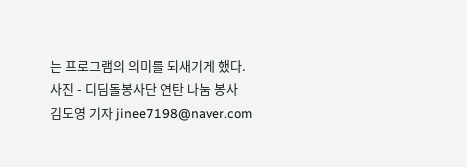는 프로그램의 의미를 되새기게 했다.
사진 - 디딤돌봉사단 연탄 나눔 봉사
김도영 기자 jinee7198@naver.com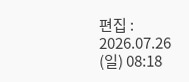편집 : 2026.07.26 (일) 08:18